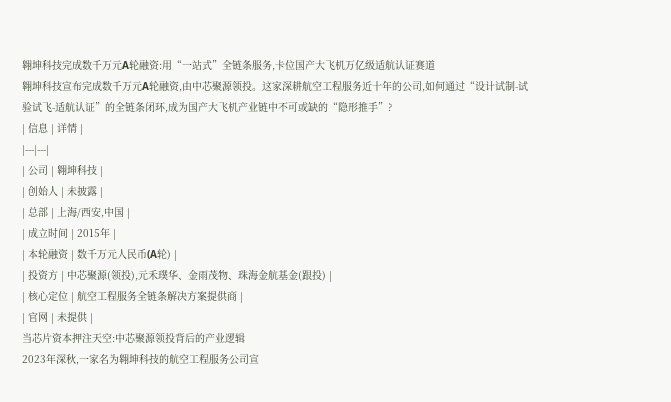翱坤科技完成数千万元A轮融资:用“一站式”全链条服务,卡位国产大飞机万亿级适航认证赛道
翱坤科技宣布完成数千万元A轮融资,由中芯聚源领投。这家深耕航空工程服务近十年的公司,如何通过“设计试制-试验试飞-适航认证”的全链条闭环,成为国产大飞机产业链中不可或缺的“隐形推手”?
| 信息 | 详情 |
|---|---|
| 公司 | 翱坤科技 |
| 创始人 | 未披露 |
| 总部 | 上海/西安,中国 |
| 成立时间 | 2015年 |
| 本轮融资 | 数千万元人民币(A轮) |
| 投资方 | 中芯聚源(领投),元禾璞华、金雨茂物、珠海金航基金(跟投) |
| 核心定位 | 航空工程服务全链条解决方案提供商 |
| 官网 | 未提供 |
当芯片资本押注天空:中芯聚源领投背后的产业逻辑
2023年深秋,一家名为翱坤科技的航空工程服务公司宣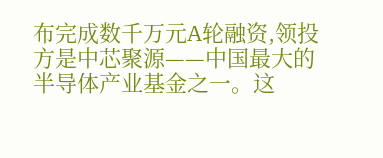布完成数千万元A轮融资,领投方是中芯聚源——中国最大的半导体产业基金之一。这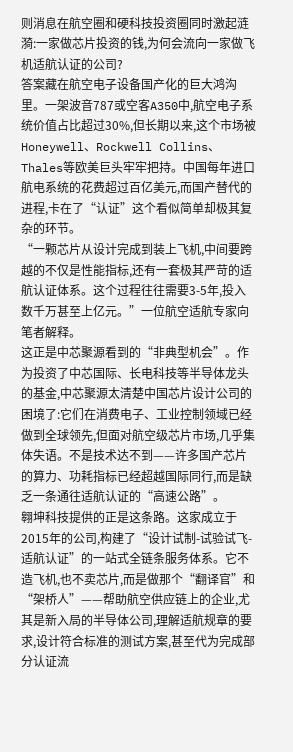则消息在航空圈和硬科技投资圈同时激起涟漪:一家做芯片投资的钱,为何会流向一家做飞机适航认证的公司?
答案藏在航空电子设备国产化的巨大鸿沟里。一架波音787或空客A350中,航空电子系统价值占比超过30%,但长期以来,这个市场被Honeywell、Rockwell Collins、Thales等欧美巨头牢牢把持。中国每年进口航电系统的花费超过百亿美元,而国产替代的进程,卡在了“认证”这个看似简单却极其复杂的环节。
“一颗芯片从设计完成到装上飞机,中间要跨越的不仅是性能指标,还有一套极其严苛的适航认证体系。这个过程往往需要3-5年,投入数千万甚至上亿元。”一位航空适航专家向笔者解释。
这正是中芯聚源看到的“非典型机会”。作为投资了中芯国际、长电科技等半导体龙头的基金,中芯聚源太清楚中国芯片设计公司的困境了:它们在消费电子、工业控制领域已经做到全球领先,但面对航空级芯片市场,几乎集体失语。不是技术达不到——许多国产芯片的算力、功耗指标已经超越国际同行,而是缺乏一条通往适航认证的“高速公路”。
翱坤科技提供的正是这条路。这家成立于2015年的公司,构建了“设计试制-试验试飞-适航认证”的一站式全链条服务体系。它不造飞机,也不卖芯片,而是做那个“翻译官”和“架桥人”——帮助航空供应链上的企业,尤其是新入局的半导体公司,理解适航规章的要求,设计符合标准的测试方案,甚至代为完成部分认证流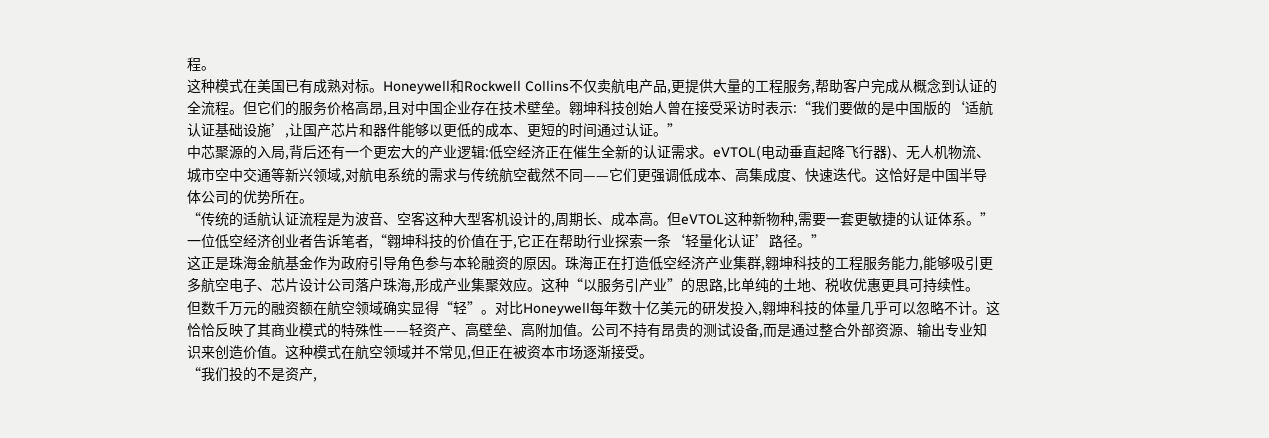程。
这种模式在美国已有成熟对标。Honeywell和Rockwell Collins不仅卖航电产品,更提供大量的工程服务,帮助客户完成从概念到认证的全流程。但它们的服务价格高昂,且对中国企业存在技术壁垒。翱坤科技创始人曾在接受采访时表示:“我们要做的是中国版的‘适航认证基础设施’,让国产芯片和器件能够以更低的成本、更短的时间通过认证。”
中芯聚源的入局,背后还有一个更宏大的产业逻辑:低空经济正在催生全新的认证需求。eVTOL(电动垂直起降飞行器)、无人机物流、城市空中交通等新兴领域,对航电系统的需求与传统航空截然不同——它们更强调低成本、高集成度、快速迭代。这恰好是中国半导体公司的优势所在。
“传统的适航认证流程是为波音、空客这种大型客机设计的,周期长、成本高。但eVTOL这种新物种,需要一套更敏捷的认证体系。”一位低空经济创业者告诉笔者,“翱坤科技的价值在于,它正在帮助行业探索一条‘轻量化认证’路径。”
这正是珠海金航基金作为政府引导角色参与本轮融资的原因。珠海正在打造低空经济产业集群,翱坤科技的工程服务能力,能够吸引更多航空电子、芯片设计公司落户珠海,形成产业集聚效应。这种“以服务引产业”的思路,比单纯的土地、税收优惠更具可持续性。
但数千万元的融资额在航空领域确实显得“轻”。对比Honeywell每年数十亿美元的研发投入,翱坤科技的体量几乎可以忽略不计。这恰恰反映了其商业模式的特殊性——轻资产、高壁垒、高附加值。公司不持有昂贵的测试设备,而是通过整合外部资源、输出专业知识来创造价值。这种模式在航空领域并不常见,但正在被资本市场逐渐接受。
“我们投的不是资产,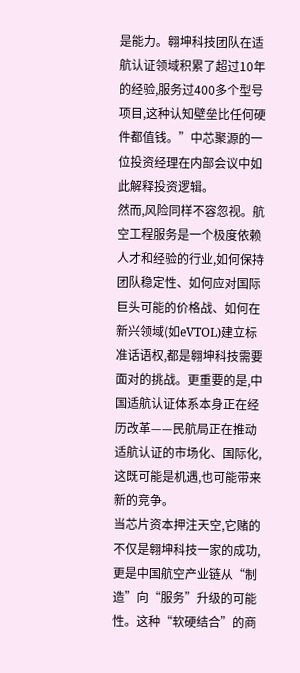是能力。翱坤科技团队在适航认证领域积累了超过10年的经验,服务过400多个型号项目,这种认知壁垒比任何硬件都值钱。”中芯聚源的一位投资经理在内部会议中如此解释投资逻辑。
然而,风险同样不容忽视。航空工程服务是一个极度依赖人才和经验的行业,如何保持团队稳定性、如何应对国际巨头可能的价格战、如何在新兴领域(如eVTOL)建立标准话语权,都是翱坤科技需要面对的挑战。更重要的是,中国适航认证体系本身正在经历改革——民航局正在推动适航认证的市场化、国际化,这既可能是机遇,也可能带来新的竞争。
当芯片资本押注天空,它赌的不仅是翱坤科技一家的成功,更是中国航空产业链从“制造”向“服务”升级的可能性。这种“软硬结合”的商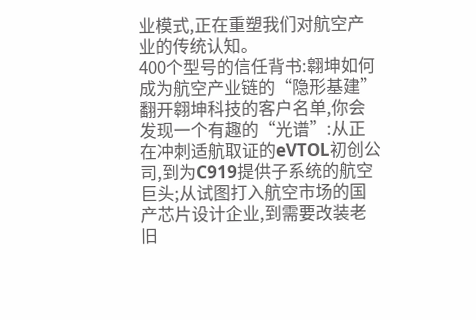业模式,正在重塑我们对航空产业的传统认知。
400个型号的信任背书:翱坤如何成为航空产业链的“隐形基建”
翻开翱坤科技的客户名单,你会发现一个有趣的“光谱”:从正在冲刺适航取证的eVTOL初创公司,到为C919提供子系统的航空巨头;从试图打入航空市场的国产芯片设计企业,到需要改装老旧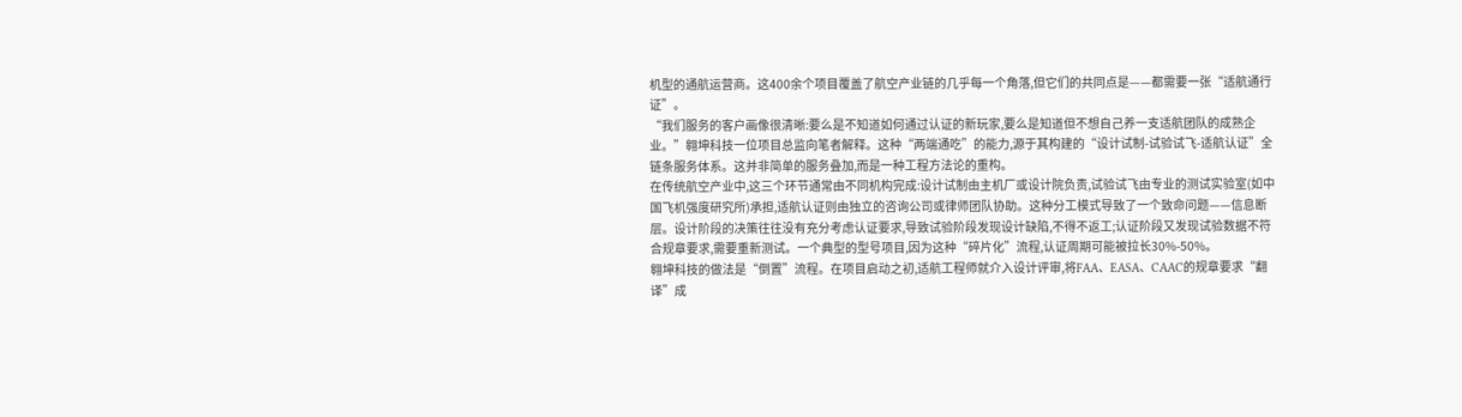机型的通航运营商。这400余个项目覆盖了航空产业链的几乎每一个角落,但它们的共同点是——都需要一张“适航通行证”。
“我们服务的客户画像很清晰:要么是不知道如何通过认证的新玩家,要么是知道但不想自己养一支适航团队的成熟企业。”翱坤科技一位项目总监向笔者解释。这种“两端通吃”的能力,源于其构建的“设计试制-试验试飞-适航认证”全链条服务体系。这并非简单的服务叠加,而是一种工程方法论的重构。
在传统航空产业中,这三个环节通常由不同机构完成:设计试制由主机厂或设计院负责,试验试飞由专业的测试实验室(如中国飞机强度研究所)承担,适航认证则由独立的咨询公司或律师团队协助。这种分工模式导致了一个致命问题——信息断层。设计阶段的决策往往没有充分考虑认证要求,导致试验阶段发现设计缺陷,不得不返工;认证阶段又发现试验数据不符合规章要求,需要重新测试。一个典型的型号项目,因为这种“碎片化”流程,认证周期可能被拉长30%-50%。
翱坤科技的做法是“倒置”流程。在项目启动之初,适航工程师就介入设计评审,将FAA、EASA、CAAC的规章要求“翻译”成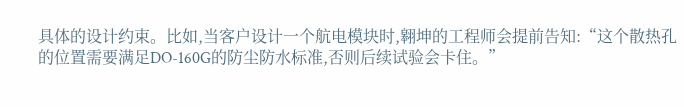具体的设计约束。比如,当客户设计一个航电模块时,翱坤的工程师会提前告知:“这个散热孔的位置需要满足DO-160G的防尘防水标准,否则后续试验会卡住。”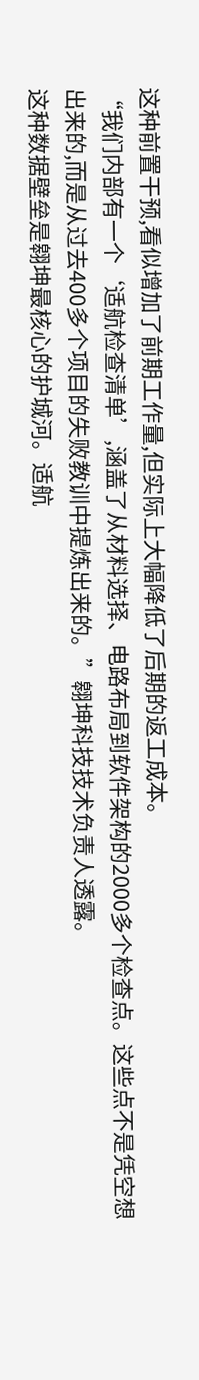这种前置干预,看似增加了前期工作量,但实际上大幅降低了后期的返工成本。
“我们内部有一个‘适航检查清单’,涵盖了从材料选择、电路布局到软件架构的2000多个检查点。这些点不是凭空想出来的,而是从过去400多个项目的失败教训中提炼出来的。”翱坤科技技术负责人透露。
这种数据壁垒是翱坤最核心的护城河。适航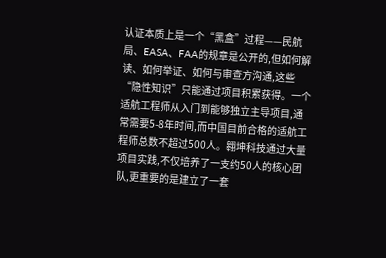认证本质上是一个“黑盒”过程——民航局、EASA、FAA的规章是公开的,但如何解读、如何举证、如何与审查方沟通,这些“隐性知识”只能通过项目积累获得。一个适航工程师从入门到能够独立主导项目,通常需要5-8年时间,而中国目前合格的适航工程师总数不超过500人。翱坤科技通过大量项目实践,不仅培养了一支约50人的核心团队,更重要的是建立了一套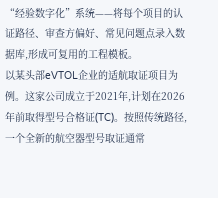“经验数字化”系统——将每个项目的认证路径、审查方偏好、常见问题点录入数据库,形成可复用的工程模板。
以某头部eVTOL企业的适航取证项目为例。这家公司成立于2021年,计划在2026年前取得型号合格证(TC)。按照传统路径,一个全新的航空器型号取证通常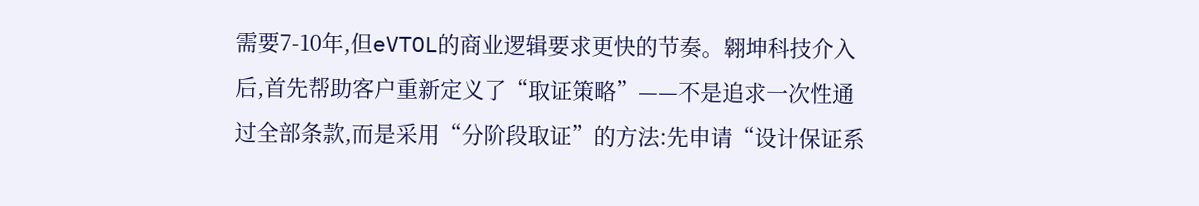需要7-10年,但eVTOL的商业逻辑要求更快的节奏。翱坤科技介入后,首先帮助客户重新定义了“取证策略”——不是追求一次性通过全部条款,而是采用“分阶段取证”的方法:先申请“设计保证系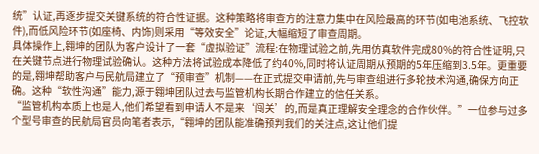统”认证,再逐步提交关键系统的符合性证据。这种策略将审查方的注意力集中在风险最高的环节(如电池系统、飞控软件),而低风险环节(如座椅、内饰)则采用“等效安全”论证,大幅缩短了审查周期。
具体操作上,翱坤的团队为客户设计了一套“虚拟验证”流程:在物理试验之前,先用仿真软件完成80%的符合性证明,只在关键节点进行物理试验确认。这种方法将试验成本降低了约40%,同时将认证周期从预期的5年压缩到3.5年。更重要的是,翱坤帮助客户与民航局建立了“预审查”机制——在正式提交申请前,先与审查组进行多轮技术沟通,确保方向正确。这种“软性沟通”能力,源于翱坤团队过去与监管机构长期合作建立的信任关系。
“监管机构本质上也是人,他们希望看到申请人不是来‘闯关’的,而是真正理解安全理念的合作伙伴。”一位参与过多个型号审查的民航局官员向笔者表示,“翱坤的团队能准确预判我们的关注点,这让他们提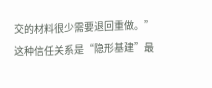交的材料很少需要退回重做。”
这种信任关系是“隐形基建”最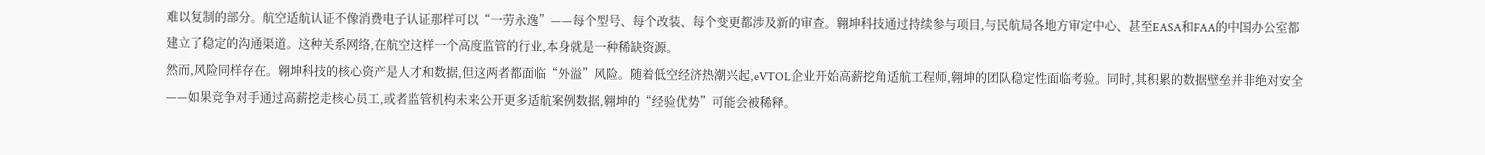难以复制的部分。航空适航认证不像消费电子认证那样可以“一劳永逸”——每个型号、每个改装、每个变更都涉及新的审查。翱坤科技通过持续参与项目,与民航局各地方审定中心、甚至EASA和FAA的中国办公室都建立了稳定的沟通渠道。这种关系网络,在航空这样一个高度监管的行业,本身就是一种稀缺资源。
然而,风险同样存在。翱坤科技的核心资产是人才和数据,但这两者都面临“外溢”风险。随着低空经济热潮兴起,eVTOL企业开始高薪挖角适航工程师,翱坤的团队稳定性面临考验。同时,其积累的数据壁垒并非绝对安全——如果竞争对手通过高薪挖走核心员工,或者监管机构未来公开更多适航案例数据,翱坤的“经验优势”可能会被稀释。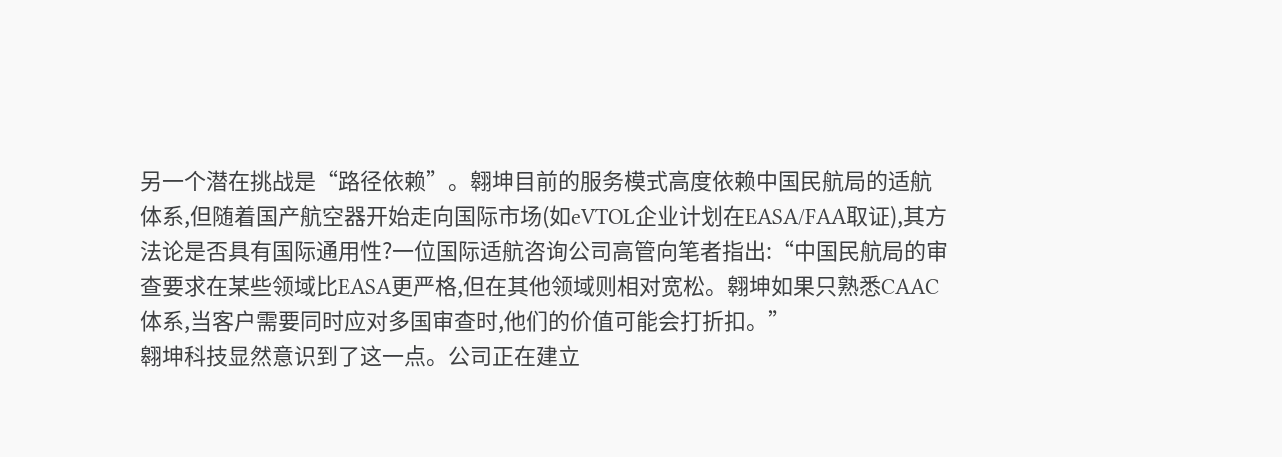另一个潜在挑战是“路径依赖”。翱坤目前的服务模式高度依赖中国民航局的适航体系,但随着国产航空器开始走向国际市场(如eVTOL企业计划在EASA/FAA取证),其方法论是否具有国际通用性?一位国际适航咨询公司高管向笔者指出:“中国民航局的审查要求在某些领域比EASA更严格,但在其他领域则相对宽松。翱坤如果只熟悉CAAC体系,当客户需要同时应对多国审查时,他们的价值可能会打折扣。”
翱坤科技显然意识到了这一点。公司正在建立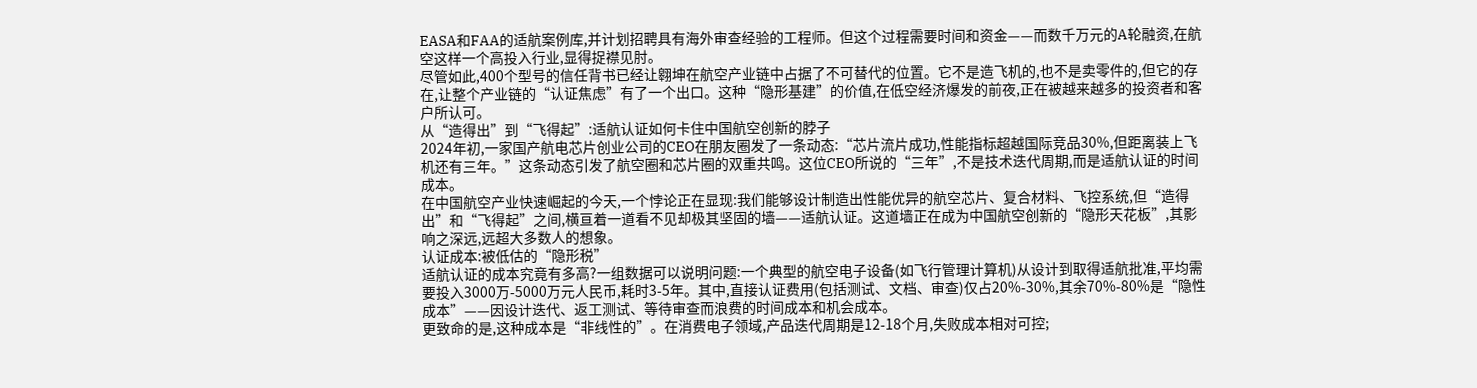EASA和FAA的适航案例库,并计划招聘具有海外审查经验的工程师。但这个过程需要时间和资金——而数千万元的A轮融资,在航空这样一个高投入行业,显得捉襟见肘。
尽管如此,400个型号的信任背书已经让翱坤在航空产业链中占据了不可替代的位置。它不是造飞机的,也不是卖零件的,但它的存在,让整个产业链的“认证焦虑”有了一个出口。这种“隐形基建”的价值,在低空经济爆发的前夜,正在被越来越多的投资者和客户所认可。
从“造得出”到“飞得起”:适航认证如何卡住中国航空创新的脖子
2024年初,一家国产航电芯片创业公司的CEO在朋友圈发了一条动态:“芯片流片成功,性能指标超越国际竞品30%,但距离装上飞机还有三年。”这条动态引发了航空圈和芯片圈的双重共鸣。这位CEO所说的“三年”,不是技术迭代周期,而是适航认证的时间成本。
在中国航空产业快速崛起的今天,一个悖论正在显现:我们能够设计制造出性能优异的航空芯片、复合材料、飞控系统,但“造得出”和“飞得起”之间,横亘着一道看不见却极其坚固的墙——适航认证。这道墙正在成为中国航空创新的“隐形天花板”,其影响之深远,远超大多数人的想象。
认证成本:被低估的“隐形税”
适航认证的成本究竟有多高?一组数据可以说明问题:一个典型的航空电子设备(如飞行管理计算机)从设计到取得适航批准,平均需要投入3000万-5000万元人民币,耗时3-5年。其中,直接认证费用(包括测试、文档、审查)仅占20%-30%,其余70%-80%是“隐性成本”——因设计迭代、返工测试、等待审查而浪费的时间成本和机会成本。
更致命的是,这种成本是“非线性的”。在消费电子领域,产品迭代周期是12-18个月,失败成本相对可控;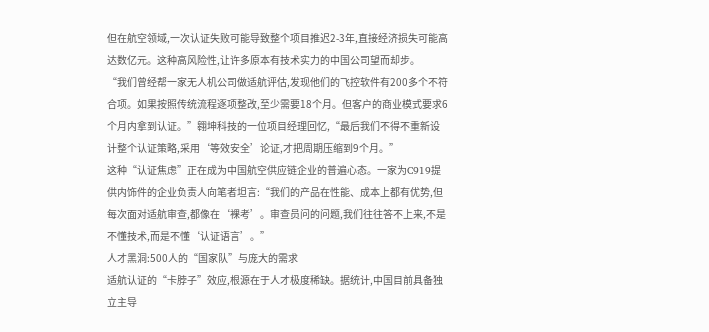但在航空领域,一次认证失败可能导致整个项目推迟2-3年,直接经济损失可能高达数亿元。这种高风险性,让许多原本有技术实力的中国公司望而却步。
“我们曾经帮一家无人机公司做适航评估,发现他们的飞控软件有200多个不符合项。如果按照传统流程逐项整改,至少需要18个月。但客户的商业模式要求6个月内拿到认证。”翱坤科技的一位项目经理回忆,“最后我们不得不重新设计整个认证策略,采用‘等效安全’论证,才把周期压缩到9个月。”
这种“认证焦虑”正在成为中国航空供应链企业的普遍心态。一家为C919提供内饰件的企业负责人向笔者坦言:“我们的产品在性能、成本上都有优势,但每次面对适航审查,都像在‘裸考’。审查员问的问题,我们往往答不上来,不是不懂技术,而是不懂‘认证语言’。”
人才黑洞:500人的“国家队”与庞大的需求
适航认证的“卡脖子”效应,根源在于人才极度稀缺。据统计,中国目前具备独立主导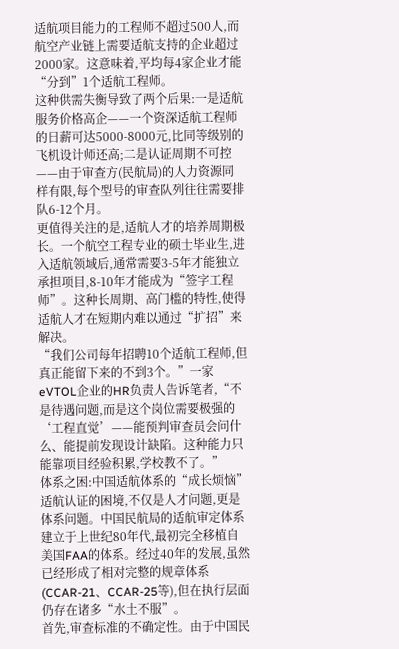适航项目能力的工程师不超过500人,而航空产业链上需要适航支持的企业超过2000家。这意味着,平均每4家企业才能“分到”1个适航工程师。
这种供需失衡导致了两个后果:一是适航服务价格高企——一个资深适航工程师的日薪可达5000-8000元,比同等级别的飞机设计师还高;二是认证周期不可控——由于审查方(民航局)的人力资源同样有限,每个型号的审查队列往往需要排队6-12个月。
更值得关注的是,适航人才的培养周期极长。一个航空工程专业的硕士毕业生,进入适航领域后,通常需要3-5年才能独立承担项目,8-10年才能成为“签字工程师”。这种长周期、高门槛的特性,使得适航人才在短期内难以通过“扩招”来解决。
“我们公司每年招聘10个适航工程师,但真正能留下来的不到3个。”一家eVTOL企业的HR负责人告诉笔者,“不是待遇问题,而是这个岗位需要极强的‘工程直觉’——能预判审查员会问什么、能提前发现设计缺陷。这种能力只能靠项目经验积累,学校教不了。”
体系之困:中国适航体系的“成长烦恼”
适航认证的困境,不仅是人才问题,更是体系问题。中国民航局的适航审定体系建立于上世纪80年代,最初完全移植自美国FAA的体系。经过40年的发展,虽然已经形成了相对完整的规章体系(CCAR-21、CCAR-25等),但在执行层面仍存在诸多“水土不服”。
首先,审查标准的不确定性。由于中国民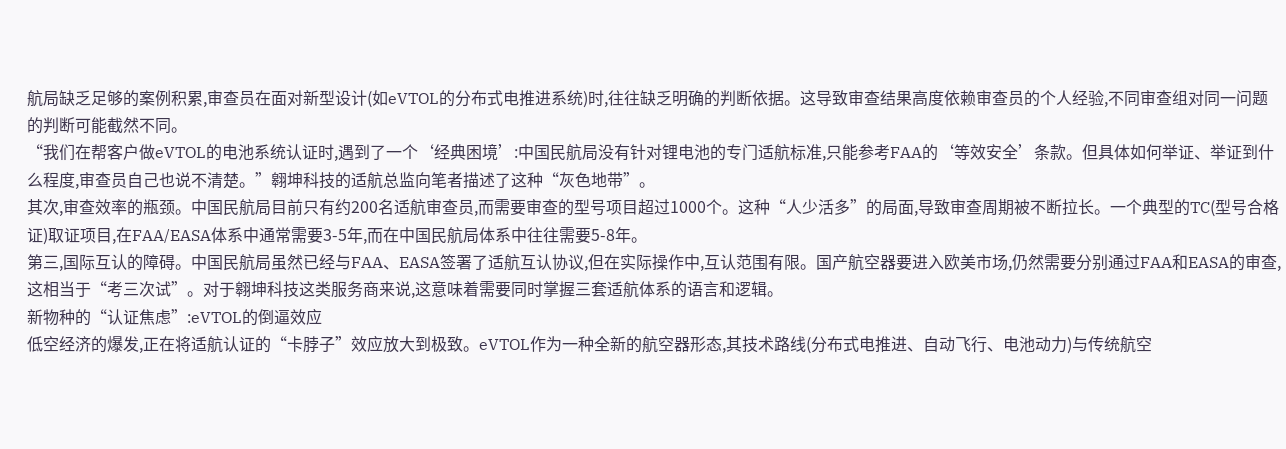航局缺乏足够的案例积累,审查员在面对新型设计(如eVTOL的分布式电推进系统)时,往往缺乏明确的判断依据。这导致审查结果高度依赖审查员的个人经验,不同审查组对同一问题的判断可能截然不同。
“我们在帮客户做eVTOL的电池系统认证时,遇到了一个‘经典困境’:中国民航局没有针对锂电池的专门适航标准,只能参考FAA的‘等效安全’条款。但具体如何举证、举证到什么程度,审查员自己也说不清楚。”翱坤科技的适航总监向笔者描述了这种“灰色地带”。
其次,审查效率的瓶颈。中国民航局目前只有约200名适航审查员,而需要审查的型号项目超过1000个。这种“人少活多”的局面,导致审查周期被不断拉长。一个典型的TC(型号合格证)取证项目,在FAA/EASA体系中通常需要3-5年,而在中国民航局体系中往往需要5-8年。
第三,国际互认的障碍。中国民航局虽然已经与FAA、EASA签署了适航互认协议,但在实际操作中,互认范围有限。国产航空器要进入欧美市场,仍然需要分别通过FAA和EASA的审查,这相当于“考三次试”。对于翱坤科技这类服务商来说,这意味着需要同时掌握三套适航体系的语言和逻辑。
新物种的“认证焦虑”:eVTOL的倒逼效应
低空经济的爆发,正在将适航认证的“卡脖子”效应放大到极致。eVTOL作为一种全新的航空器形态,其技术路线(分布式电推进、自动飞行、电池动力)与传统航空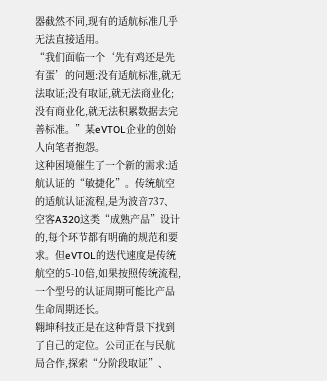器截然不同,现有的适航标准几乎无法直接适用。
“我们面临一个‘先有鸡还是先有蛋’的问题:没有适航标准,就无法取证;没有取证,就无法商业化;没有商业化,就无法积累数据去完善标准。”某eVTOL企业的创始人向笔者抱怨。
这种困境催生了一个新的需求:适航认证的“敏捷化”。传统航空的适航认证流程,是为波音737、空客A320这类“成熟产品”设计的,每个环节都有明确的规范和要求。但eVTOL的迭代速度是传统航空的5-10倍,如果按照传统流程,一个型号的认证周期可能比产品生命周期还长。
翱坤科技正是在这种背景下找到了自己的定位。公司正在与民航局合作,探索“分阶段取证”、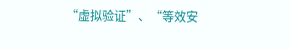“虚拟验证”、“等效安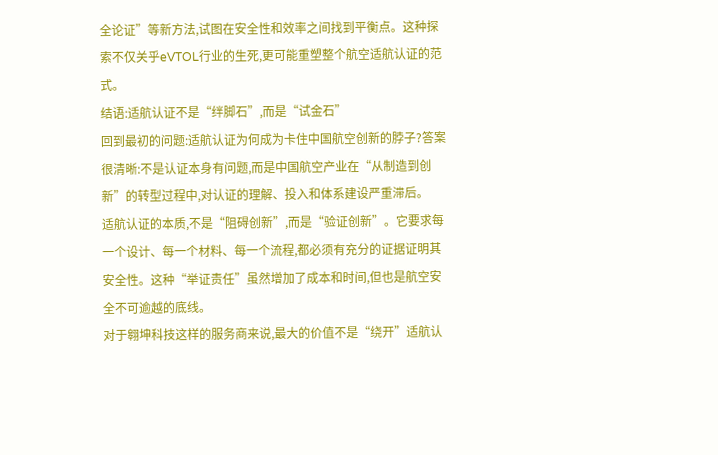全论证”等新方法,试图在安全性和效率之间找到平衡点。这种探索不仅关乎eVTOL行业的生死,更可能重塑整个航空适航认证的范式。
结语:适航认证不是“绊脚石”,而是“试金石”
回到最初的问题:适航认证为何成为卡住中国航空创新的脖子?答案很清晰:不是认证本身有问题,而是中国航空产业在“从制造到创新”的转型过程中,对认证的理解、投入和体系建设严重滞后。
适航认证的本质,不是“阻碍创新”,而是“验证创新”。它要求每一个设计、每一个材料、每一个流程,都必须有充分的证据证明其安全性。这种“举证责任”虽然增加了成本和时间,但也是航空安全不可逾越的底线。
对于翱坤科技这样的服务商来说,最大的价值不是“绕开”适航认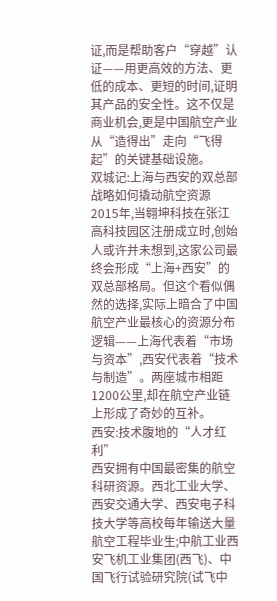证,而是帮助客户“穿越”认证——用更高效的方法、更低的成本、更短的时间,证明其产品的安全性。这不仅是商业机会,更是中国航空产业从“造得出”走向“飞得起”的关键基础设施。
双城记:上海与西安的双总部战略如何撬动航空资源
2015年,当翱坤科技在张江高科技园区注册成立时,创始人或许并未想到,这家公司最终会形成“上海+西安”的双总部格局。但这个看似偶然的选择,实际上暗合了中国航空产业最核心的资源分布逻辑——上海代表着“市场与资本”,西安代表着“技术与制造”。两座城市相距1200公里,却在航空产业链上形成了奇妙的互补。
西安:技术腹地的“人才红利”
西安拥有中国最密集的航空科研资源。西北工业大学、西安交通大学、西安电子科技大学等高校每年输送大量航空工程毕业生;中航工业西安飞机工业集团(西飞)、中国飞行试验研究院(试飞中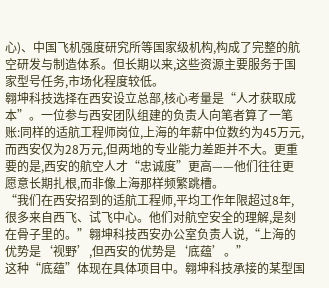心)、中国飞机强度研究所等国家级机构,构成了完整的航空研发与制造体系。但长期以来,这些资源主要服务于国家型号任务,市场化程度较低。
翱坤科技选择在西安设立总部,核心考量是“人才获取成本”。一位参与西安团队组建的负责人向笔者算了一笔账:同样的适航工程师岗位,上海的年薪中位数约为45万元,而西安仅为28万元,但两地的专业能力差距并不大。更重要的是,西安的航空人才“忠诚度”更高——他们往往更愿意长期扎根,而非像上海那样频繁跳槽。
“我们在西安招到的适航工程师,平均工作年限超过8年,很多来自西飞、试飞中心。他们对航空安全的理解,是刻在骨子里的。”翱坤科技西安办公室负责人说,“上海的优势是‘视野’,但西安的优势是‘底蕴’。”
这种“底蕴”体现在具体项目中。翱坤科技承接的某型国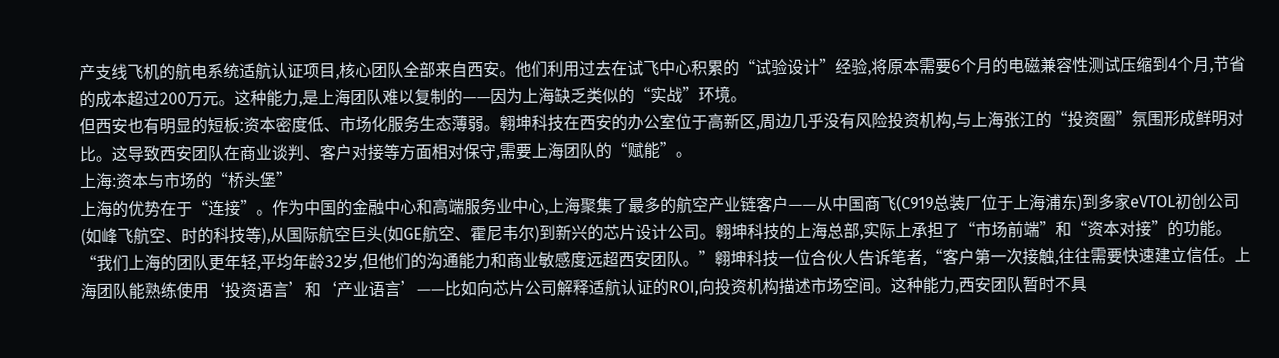产支线飞机的航电系统适航认证项目,核心团队全部来自西安。他们利用过去在试飞中心积累的“试验设计”经验,将原本需要6个月的电磁兼容性测试压缩到4个月,节省的成本超过200万元。这种能力,是上海团队难以复制的——因为上海缺乏类似的“实战”环境。
但西安也有明显的短板:资本密度低、市场化服务生态薄弱。翱坤科技在西安的办公室位于高新区,周边几乎没有风险投资机构,与上海张江的“投资圈”氛围形成鲜明对比。这导致西安团队在商业谈判、客户对接等方面相对保守,需要上海团队的“赋能”。
上海:资本与市场的“桥头堡”
上海的优势在于“连接”。作为中国的金融中心和高端服务业中心,上海聚集了最多的航空产业链客户——从中国商飞(C919总装厂位于上海浦东)到多家eVTOL初创公司(如峰飞航空、时的科技等),从国际航空巨头(如GE航空、霍尼韦尔)到新兴的芯片设计公司。翱坤科技的上海总部,实际上承担了“市场前端”和“资本对接”的功能。
“我们上海的团队更年轻,平均年龄32岁,但他们的沟通能力和商业敏感度远超西安团队。”翱坤科技一位合伙人告诉笔者,“客户第一次接触,往往需要快速建立信任。上海团队能熟练使用‘投资语言’和‘产业语言’——比如向芯片公司解释适航认证的ROI,向投资机构描述市场空间。这种能力,西安团队暂时不具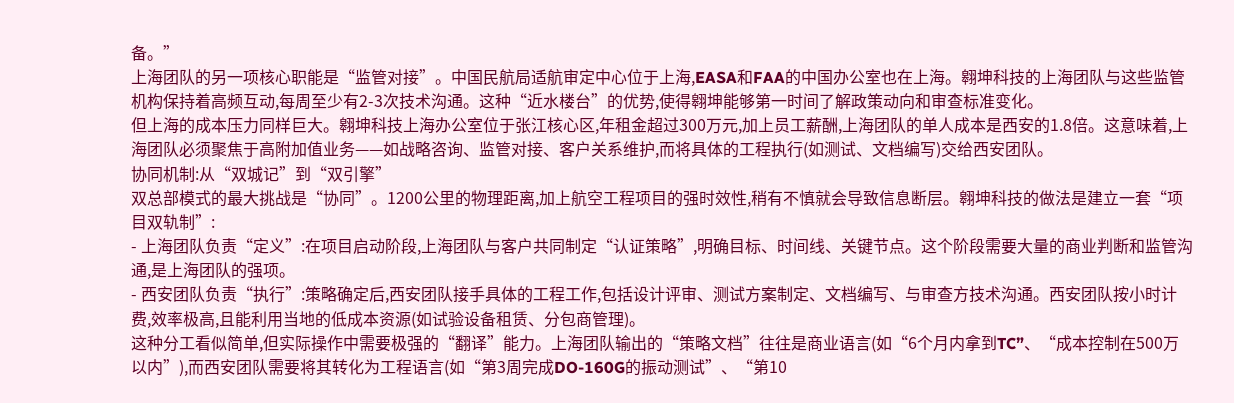备。”
上海团队的另一项核心职能是“监管对接”。中国民航局适航审定中心位于上海,EASA和FAA的中国办公室也在上海。翱坤科技的上海团队与这些监管机构保持着高频互动,每周至少有2-3次技术沟通。这种“近水楼台”的优势,使得翱坤能够第一时间了解政策动向和审查标准变化。
但上海的成本压力同样巨大。翱坤科技上海办公室位于张江核心区,年租金超过300万元,加上员工薪酬,上海团队的单人成本是西安的1.8倍。这意味着,上海团队必须聚焦于高附加值业务——如战略咨询、监管对接、客户关系维护,而将具体的工程执行(如测试、文档编写)交给西安团队。
协同机制:从“双城记”到“双引擎”
双总部模式的最大挑战是“协同”。1200公里的物理距离,加上航空工程项目的强时效性,稍有不慎就会导致信息断层。翱坤科技的做法是建立一套“项目双轨制”:
- 上海团队负责“定义”:在项目启动阶段,上海团队与客户共同制定“认证策略”,明确目标、时间线、关键节点。这个阶段需要大量的商业判断和监管沟通,是上海团队的强项。
- 西安团队负责“执行”:策略确定后,西安团队接手具体的工程工作,包括设计评审、测试方案制定、文档编写、与审查方技术沟通。西安团队按小时计费,效率极高,且能利用当地的低成本资源(如试验设备租赁、分包商管理)。
这种分工看似简单,但实际操作中需要极强的“翻译”能力。上海团队输出的“策略文档”往往是商业语言(如“6个月内拿到TC”、“成本控制在500万以内”),而西安团队需要将其转化为工程语言(如“第3周完成DO-160G的振动测试”、“第10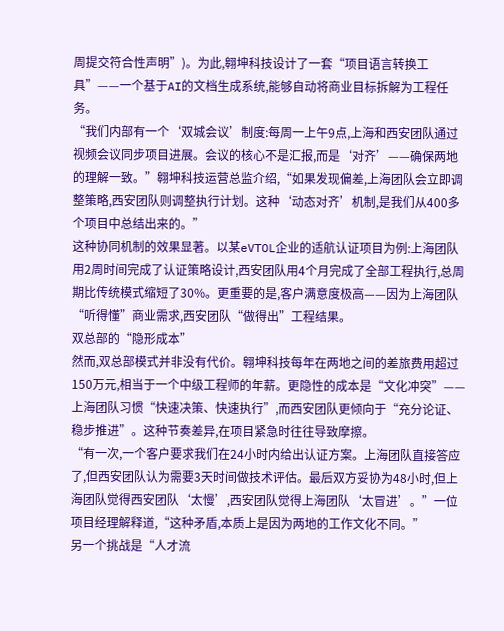周提交符合性声明”)。为此,翱坤科技设计了一套“项目语言转换工具”——一个基于AI的文档生成系统,能够自动将商业目标拆解为工程任务。
“我们内部有一个‘双城会议’制度:每周一上午9点,上海和西安团队通过视频会议同步项目进展。会议的核心不是汇报,而是‘对齐’——确保两地的理解一致。”翱坤科技运营总监介绍,“如果发现偏差,上海团队会立即调整策略,西安团队则调整执行计划。这种‘动态对齐’机制,是我们从400多个项目中总结出来的。”
这种协同机制的效果显著。以某eVTOL企业的适航认证项目为例:上海团队用2周时间完成了认证策略设计,西安团队用4个月完成了全部工程执行,总周期比传统模式缩短了30%。更重要的是,客户满意度极高——因为上海团队“听得懂”商业需求,西安团队“做得出”工程结果。
双总部的“隐形成本”
然而,双总部模式并非没有代价。翱坤科技每年在两地之间的差旅费用超过150万元,相当于一个中级工程师的年薪。更隐性的成本是“文化冲突”——上海团队习惯“快速决策、快速执行”,而西安团队更倾向于“充分论证、稳步推进”。这种节奏差异,在项目紧急时往往导致摩擦。
“有一次,一个客户要求我们在24小时内给出认证方案。上海团队直接答应了,但西安团队认为需要3天时间做技术评估。最后双方妥协为48小时,但上海团队觉得西安团队‘太慢’,西安团队觉得上海团队‘太冒进’。”一位项目经理解释道,“这种矛盾,本质上是因为两地的工作文化不同。”
另一个挑战是“人才流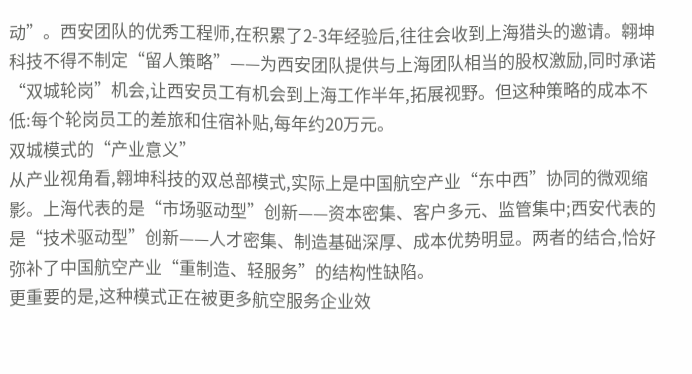动”。西安团队的优秀工程师,在积累了2-3年经验后,往往会收到上海猎头的邀请。翱坤科技不得不制定“留人策略”——为西安团队提供与上海团队相当的股权激励,同时承诺“双城轮岗”机会,让西安员工有机会到上海工作半年,拓展视野。但这种策略的成本不低:每个轮岗员工的差旅和住宿补贴,每年约20万元。
双城模式的“产业意义”
从产业视角看,翱坤科技的双总部模式,实际上是中国航空产业“东中西”协同的微观缩影。上海代表的是“市场驱动型”创新——资本密集、客户多元、监管集中;西安代表的是“技术驱动型”创新——人才密集、制造基础深厚、成本优势明显。两者的结合,恰好弥补了中国航空产业“重制造、轻服务”的结构性缺陷。
更重要的是,这种模式正在被更多航空服务企业效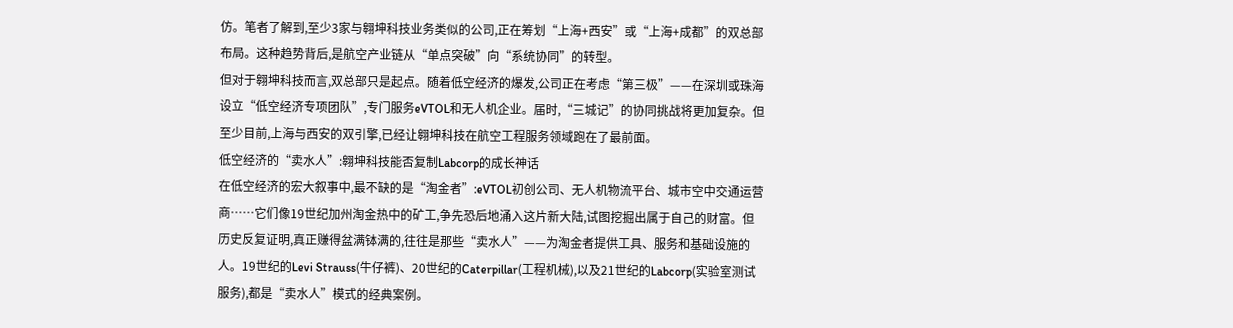仿。笔者了解到,至少3家与翱坤科技业务类似的公司,正在筹划“上海+西安”或“上海+成都”的双总部布局。这种趋势背后,是航空产业链从“单点突破”向“系统协同”的转型。
但对于翱坤科技而言,双总部只是起点。随着低空经济的爆发,公司正在考虑“第三极”——在深圳或珠海设立“低空经济专项团队”,专门服务eVTOL和无人机企业。届时,“三城记”的协同挑战将更加复杂。但至少目前,上海与西安的双引擎,已经让翱坤科技在航空工程服务领域跑在了最前面。
低空经济的“卖水人”:翱坤科技能否复制Labcorp的成长神话
在低空经济的宏大叙事中,最不缺的是“淘金者”:eVTOL初创公司、无人机物流平台、城市空中交通运营商……它们像19世纪加州淘金热中的矿工,争先恐后地涌入这片新大陆,试图挖掘出属于自己的财富。但历史反复证明,真正赚得盆满钵满的,往往是那些“卖水人”——为淘金者提供工具、服务和基础设施的人。19世纪的Levi Strauss(牛仔裤)、20世纪的Caterpillar(工程机械),以及21世纪的Labcorp(实验室测试服务),都是“卖水人”模式的经典案例。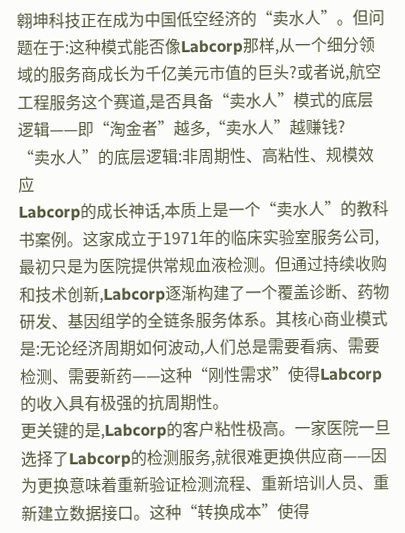翱坤科技正在成为中国低空经济的“卖水人”。但问题在于:这种模式能否像Labcorp那样,从一个细分领域的服务商成长为千亿美元市值的巨头?或者说,航空工程服务这个赛道,是否具备“卖水人”模式的底层逻辑——即“淘金者”越多,“卖水人”越赚钱?
“卖水人”的底层逻辑:非周期性、高粘性、规模效应
Labcorp的成长神话,本质上是一个“卖水人”的教科书案例。这家成立于1971年的临床实验室服务公司,最初只是为医院提供常规血液检测。但通过持续收购和技术创新,Labcorp逐渐构建了一个覆盖诊断、药物研发、基因组学的全链条服务体系。其核心商业模式是:无论经济周期如何波动,人们总是需要看病、需要检测、需要新药——这种“刚性需求”使得Labcorp的收入具有极强的抗周期性。
更关键的是,Labcorp的客户粘性极高。一家医院一旦选择了Labcorp的检测服务,就很难更换供应商——因为更换意味着重新验证检测流程、重新培训人员、重新建立数据接口。这种“转换成本”使得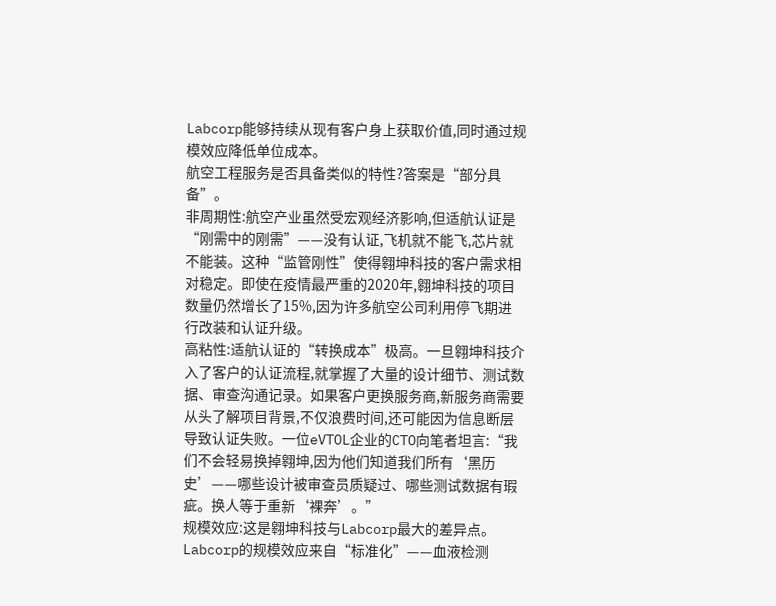Labcorp能够持续从现有客户身上获取价值,同时通过规模效应降低单位成本。
航空工程服务是否具备类似的特性?答案是“部分具备”。
非周期性:航空产业虽然受宏观经济影响,但适航认证是“刚需中的刚需”——没有认证,飞机就不能飞,芯片就不能装。这种“监管刚性”使得翱坤科技的客户需求相对稳定。即使在疫情最严重的2020年,翱坤科技的项目数量仍然增长了15%,因为许多航空公司利用停飞期进行改装和认证升级。
高粘性:适航认证的“转换成本”极高。一旦翱坤科技介入了客户的认证流程,就掌握了大量的设计细节、测试数据、审查沟通记录。如果客户更换服务商,新服务商需要从头了解项目背景,不仅浪费时间,还可能因为信息断层导致认证失败。一位eVTOL企业的CTO向笔者坦言:“我们不会轻易换掉翱坤,因为他们知道我们所有‘黑历史’——哪些设计被审查员质疑过、哪些测试数据有瑕疵。换人等于重新‘裸奔’。”
规模效应:这是翱坤科技与Labcorp最大的差异点。Labcorp的规模效应来自“标准化”——血液检测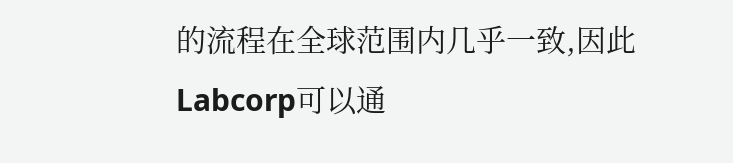的流程在全球范围内几乎一致,因此Labcorp可以通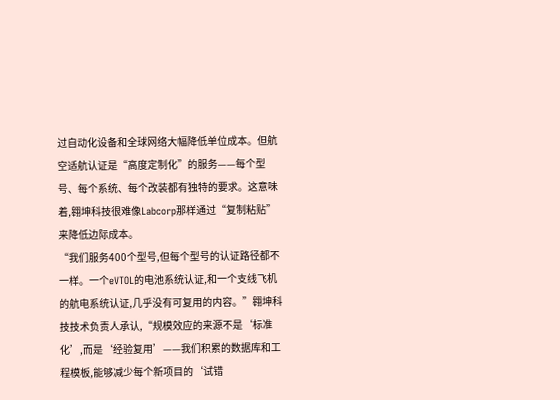过自动化设备和全球网络大幅降低单位成本。但航空适航认证是“高度定制化”的服务——每个型号、每个系统、每个改装都有独特的要求。这意味着,翱坤科技很难像Labcorp那样通过“复制粘贴”来降低边际成本。
“我们服务400个型号,但每个型号的认证路径都不一样。一个eVTOL的电池系统认证,和一个支线飞机的航电系统认证,几乎没有可复用的内容。”翱坤科技技术负责人承认,“规模效应的来源不是‘标准化’,而是‘经验复用’——我们积累的数据库和工程模板,能够减少每个新项目的‘试错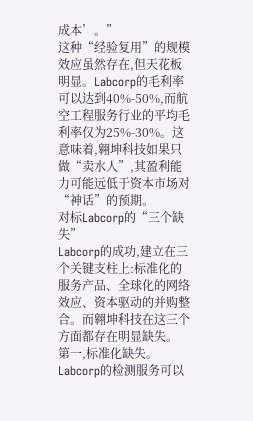成本’。”
这种“经验复用”的规模效应虽然存在,但天花板明显。Labcorp的毛利率可以达到40%-50%,而航空工程服务行业的平均毛利率仅为25%-30%。这意味着,翱坤科技如果只做“卖水人”,其盈利能力可能远低于资本市场对“神话”的预期。
对标Labcorp的“三个缺失”
Labcorp的成功,建立在三个关键支柱上:标准化的服务产品、全球化的网络效应、资本驱动的并购整合。而翱坤科技在这三个方面都存在明显缺失。
第一,标准化缺失。Labcorp的检测服务可以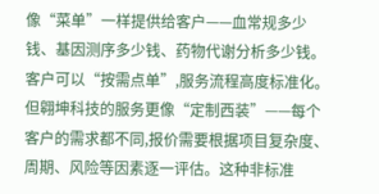像“菜单”一样提供给客户——血常规多少钱、基因测序多少钱、药物代谢分析多少钱。客户可以“按需点单”,服务流程高度标准化。但翱坤科技的服务更像“定制西装”——每个客户的需求都不同,报价需要根据项目复杂度、周期、风险等因素逐一评估。这种非标准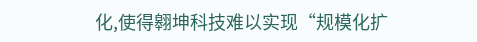化,使得翱坤科技难以实现“规模化扩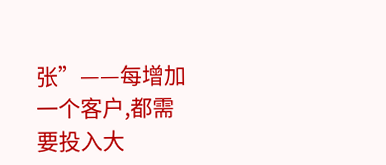张”——每增加一个客户,都需要投入大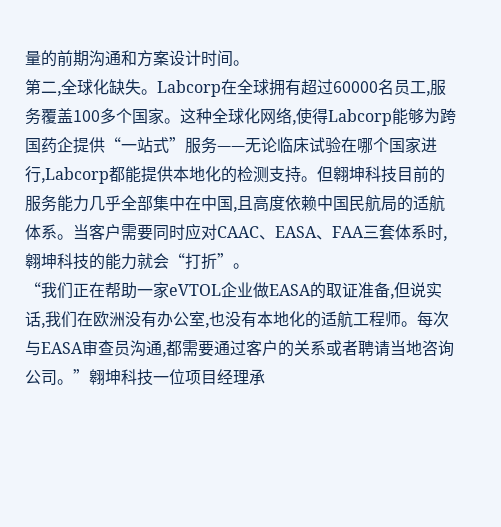量的前期沟通和方案设计时间。
第二,全球化缺失。Labcorp在全球拥有超过60000名员工,服务覆盖100多个国家。这种全球化网络,使得Labcorp能够为跨国药企提供“一站式”服务——无论临床试验在哪个国家进行,Labcorp都能提供本地化的检测支持。但翱坤科技目前的服务能力几乎全部集中在中国,且高度依赖中国民航局的适航体系。当客户需要同时应对CAAC、EASA、FAA三套体系时,翱坤科技的能力就会“打折”。
“我们正在帮助一家eVTOL企业做EASA的取证准备,但说实话,我们在欧洲没有办公室,也没有本地化的适航工程师。每次与EASA审查员沟通,都需要通过客户的关系或者聘请当地咨询公司。”翱坤科技一位项目经理承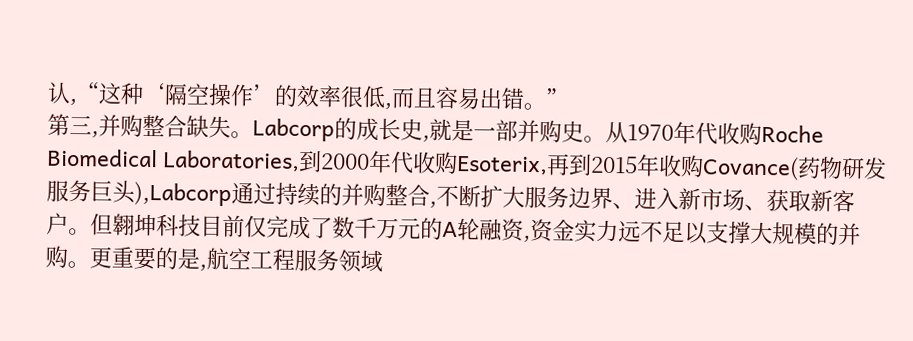认,“这种‘隔空操作’的效率很低,而且容易出错。”
第三,并购整合缺失。Labcorp的成长史,就是一部并购史。从1970年代收购Roche Biomedical Laboratories,到2000年代收购Esoterix,再到2015年收购Covance(药物研发服务巨头),Labcorp通过持续的并购整合,不断扩大服务边界、进入新市场、获取新客户。但翱坤科技目前仅完成了数千万元的A轮融资,资金实力远不足以支撑大规模的并购。更重要的是,航空工程服务领域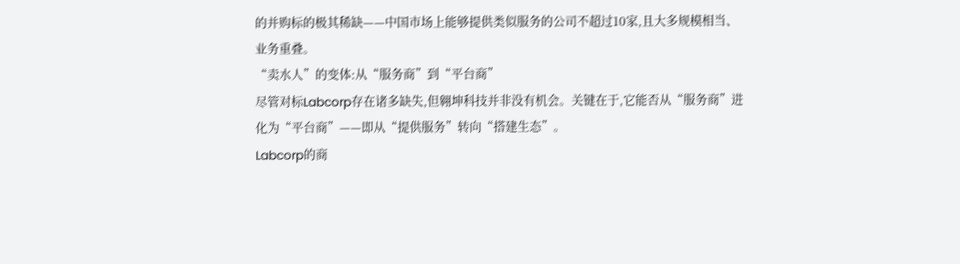的并购标的极其稀缺——中国市场上能够提供类似服务的公司不超过10家,且大多规模相当、业务重叠。
“卖水人”的变体:从“服务商”到“平台商”
尽管对标Labcorp存在诸多缺失,但翱坤科技并非没有机会。关键在于,它能否从“服务商”进化为“平台商”——即从“提供服务”转向“搭建生态”。
Labcorp的商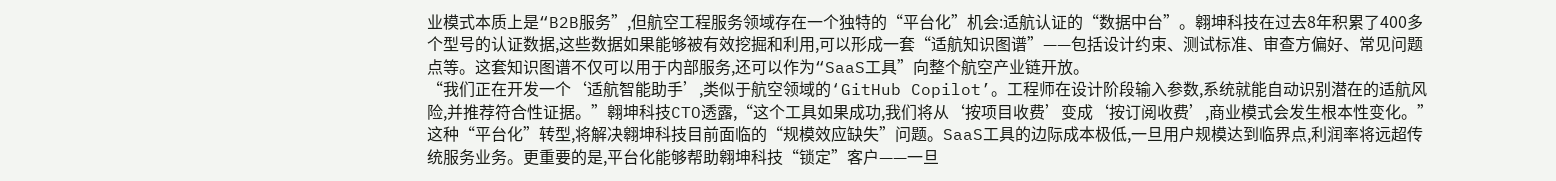业模式本质上是“B2B服务”,但航空工程服务领域存在一个独特的“平台化”机会:适航认证的“数据中台”。翱坤科技在过去8年积累了400多个型号的认证数据,这些数据如果能够被有效挖掘和利用,可以形成一套“适航知识图谱”——包括设计约束、测试标准、审查方偏好、常见问题点等。这套知识图谱不仅可以用于内部服务,还可以作为“SaaS工具”向整个航空产业链开放。
“我们正在开发一个‘适航智能助手’,类似于航空领域的‘GitHub Copilot’。工程师在设计阶段输入参数,系统就能自动识别潜在的适航风险,并推荐符合性证据。”翱坤科技CTO透露,“这个工具如果成功,我们将从‘按项目收费’变成‘按订阅收费’,商业模式会发生根本性变化。”
这种“平台化”转型,将解决翱坤科技目前面临的“规模效应缺失”问题。SaaS工具的边际成本极低,一旦用户规模达到临界点,利润率将远超传统服务业务。更重要的是,平台化能够帮助翱坤科技“锁定”客户——一旦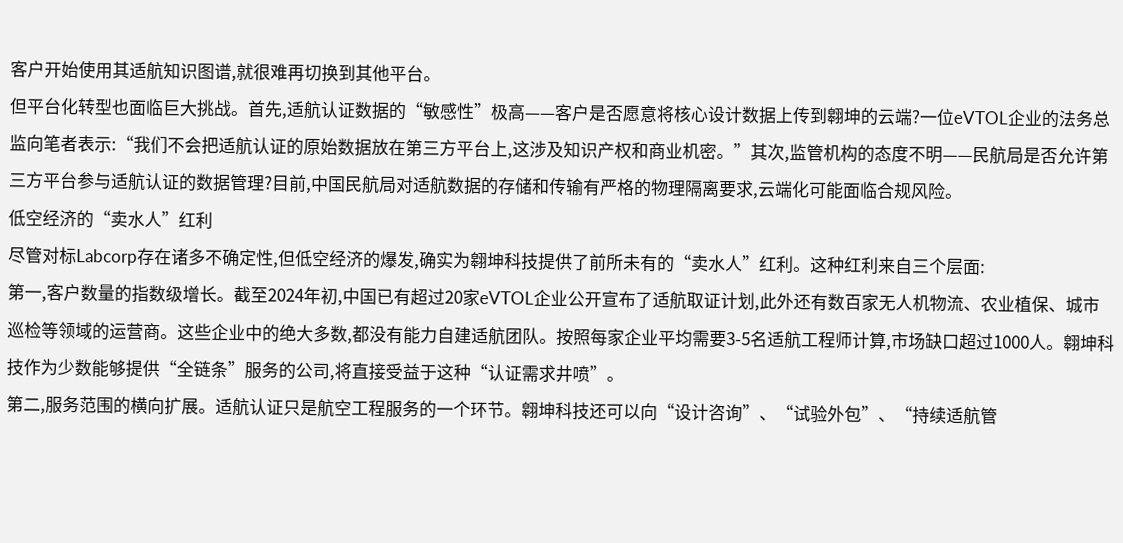客户开始使用其适航知识图谱,就很难再切换到其他平台。
但平台化转型也面临巨大挑战。首先,适航认证数据的“敏感性”极高——客户是否愿意将核心设计数据上传到翱坤的云端?一位eVTOL企业的法务总监向笔者表示:“我们不会把适航认证的原始数据放在第三方平台上,这涉及知识产权和商业机密。”其次,监管机构的态度不明——民航局是否允许第三方平台参与适航认证的数据管理?目前,中国民航局对适航数据的存储和传输有严格的物理隔离要求,云端化可能面临合规风险。
低空经济的“卖水人”红利
尽管对标Labcorp存在诸多不确定性,但低空经济的爆发,确实为翱坤科技提供了前所未有的“卖水人”红利。这种红利来自三个层面:
第一,客户数量的指数级增长。截至2024年初,中国已有超过20家eVTOL企业公开宣布了适航取证计划,此外还有数百家无人机物流、农业植保、城市巡检等领域的运营商。这些企业中的绝大多数,都没有能力自建适航团队。按照每家企业平均需要3-5名适航工程师计算,市场缺口超过1000人。翱坤科技作为少数能够提供“全链条”服务的公司,将直接受益于这种“认证需求井喷”。
第二,服务范围的横向扩展。适航认证只是航空工程服务的一个环节。翱坤科技还可以向“设计咨询”、“试验外包”、“持续适航管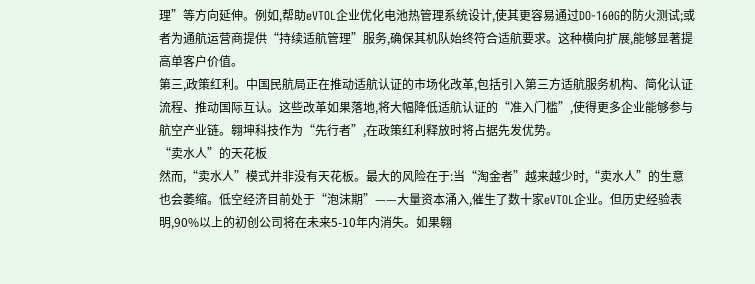理”等方向延伸。例如,帮助eVTOL企业优化电池热管理系统设计,使其更容易通过DO-160G的防火测试;或者为通航运营商提供“持续适航管理”服务,确保其机队始终符合适航要求。这种横向扩展,能够显著提高单客户价值。
第三,政策红利。中国民航局正在推动适航认证的市场化改革,包括引入第三方适航服务机构、简化认证流程、推动国际互认。这些改革如果落地,将大幅降低适航认证的“准入门槛”,使得更多企业能够参与航空产业链。翱坤科技作为“先行者”,在政策红利释放时将占据先发优势。
“卖水人”的天花板
然而,“卖水人”模式并非没有天花板。最大的风险在于:当“淘金者”越来越少时,“卖水人”的生意也会萎缩。低空经济目前处于“泡沫期”——大量资本涌入,催生了数十家eVTOL企业。但历史经验表明,90%以上的初创公司将在未来5-10年内消失。如果翱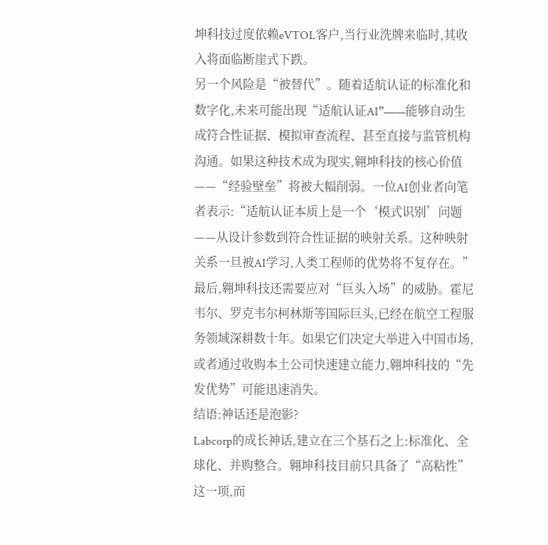坤科技过度依赖eVTOL客户,当行业洗牌来临时,其收入将面临断崖式下跌。
另一个风险是“被替代”。随着适航认证的标准化和数字化,未来可能出现“适航认证AI”——能够自动生成符合性证据、模拟审查流程、甚至直接与监管机构沟通。如果这种技术成为现实,翱坤科技的核心价值——“经验壁垒”将被大幅削弱。一位AI创业者向笔者表示:“适航认证本质上是一个‘模式识别’问题——从设计参数到符合性证据的映射关系。这种映射关系一旦被AI学习,人类工程师的优势将不复存在。”
最后,翱坤科技还需要应对“巨头入场”的威胁。霍尼韦尔、罗克韦尔柯林斯等国际巨头,已经在航空工程服务领域深耕数十年。如果它们决定大举进入中国市场,或者通过收购本土公司快速建立能力,翱坤科技的“先发优势”可能迅速消失。
结语:神话还是泡影?
Labcorp的成长神话,建立在三个基石之上:标准化、全球化、并购整合。翱坤科技目前只具备了“高粘性”这一项,而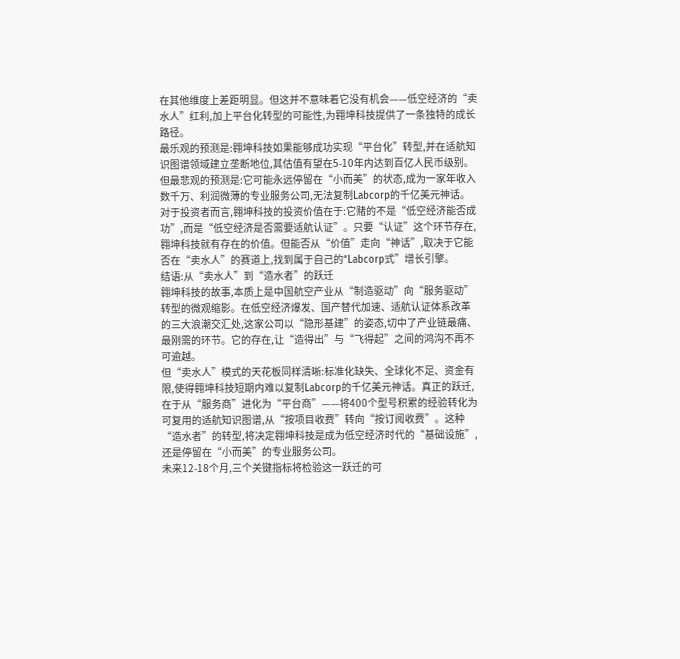在其他维度上差距明显。但这并不意味着它没有机会——低空经济的“卖水人”红利,加上平台化转型的可能性,为翱坤科技提供了一条独特的成长路径。
最乐观的预测是:翱坤科技如果能够成功实现“平台化”转型,并在适航知识图谱领域建立垄断地位,其估值有望在5-10年内达到百亿人民币级别。但最悲观的预测是:它可能永远停留在“小而美”的状态,成为一家年收入数千万、利润微薄的专业服务公司,无法复制Labcorp的千亿美元神话。
对于投资者而言,翱坤科技的投资价值在于:它赌的不是“低空经济能否成功”,而是“低空经济是否需要适航认证”。只要“认证”这个环节存在,翱坤科技就有存在的价值。但能否从“价值”走向“神话”,取决于它能否在“卖水人”的赛道上,找到属于自己的“Labcorp式”增长引擎。
结语:从“卖水人”到“造水者”的跃迁
翱坤科技的故事,本质上是中国航空产业从“制造驱动”向“服务驱动”转型的微观缩影。在低空经济爆发、国产替代加速、适航认证体系改革的三大浪潮交汇处,这家公司以“隐形基建”的姿态,切中了产业链最痛、最刚需的环节。它的存在,让“造得出”与“飞得起”之间的鸿沟不再不可逾越。
但“卖水人”模式的天花板同样清晰:标准化缺失、全球化不足、资金有限,使得翱坤科技短期内难以复制Labcorp的千亿美元神话。真正的跃迁,在于从“服务商”进化为“平台商”——将400个型号积累的经验转化为可复用的适航知识图谱,从“按项目收费”转向“按订阅收费”。这种“造水者”的转型,将决定翱坤科技是成为低空经济时代的“基础设施”,还是停留在“小而美”的专业服务公司。
未来12-18个月,三个关键指标将检验这一跃迁的可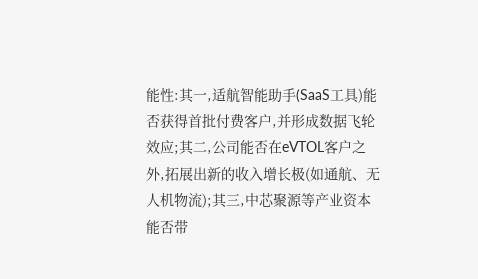能性:其一,适航智能助手(SaaS工具)能否获得首批付费客户,并形成数据飞轮效应;其二,公司能否在eVTOL客户之外,拓展出新的收入增长极(如通航、无人机物流);其三,中芯聚源等产业资本能否带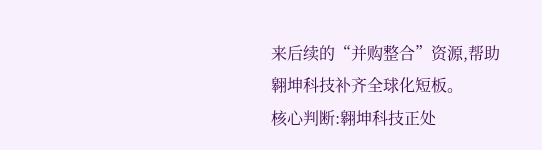来后续的“并购整合”资源,帮助翱坤科技补齐全球化短板。
核心判断:翱坤科技正处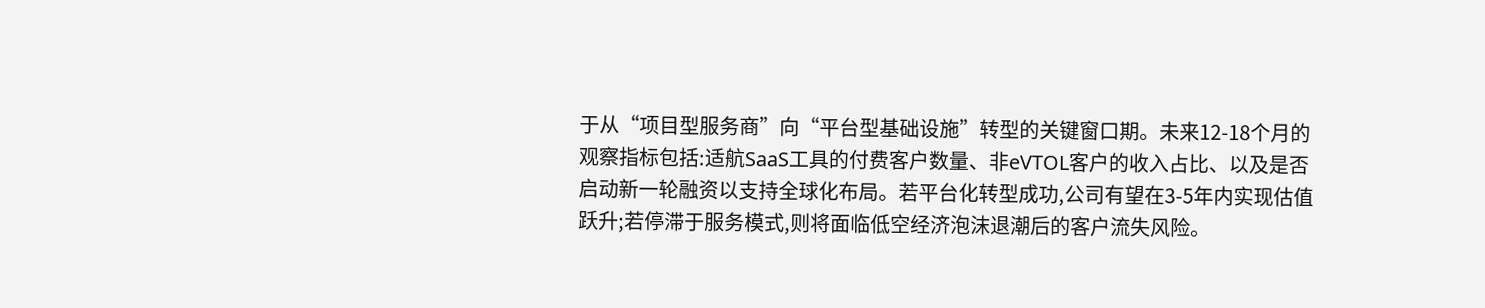于从“项目型服务商”向“平台型基础设施”转型的关键窗口期。未来12-18个月的观察指标包括:适航SaaS工具的付费客户数量、非eVTOL客户的收入占比、以及是否启动新一轮融资以支持全球化布局。若平台化转型成功,公司有望在3-5年内实现估值跃升;若停滞于服务模式,则将面临低空经济泡沫退潮后的客户流失风险。